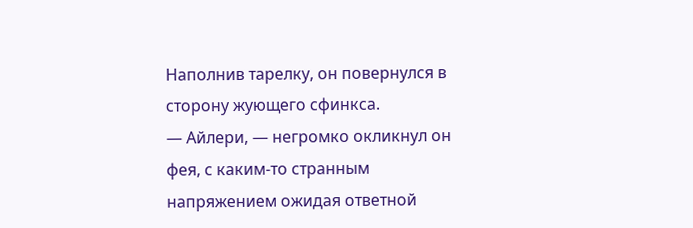Наполнив тарелку, он повернулся в сторону жующего сфинкса.
— Айлери, — негромко окликнул он фея, с каким-то странным напряжением ожидая ответной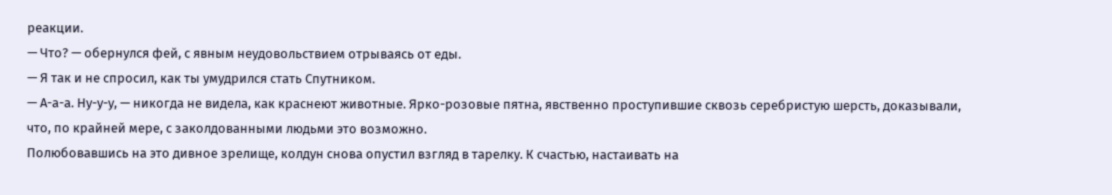реакции.
— Что? — обернулся фей, с явным неудовольствием отрываясь от еды.
— Я так и не спросил, как ты умудрился стать Спутником.
— А-а-а. Ну-у-у, — никогда не видела, как краснеют животные. Ярко-розовые пятна, явственно проступившие сквозь серебристую шерсть, доказывали, что, по крайней мере, с заколдованными людьми это возможно.
Полюбовавшись на это дивное зрелище, колдун снова опустил взгляд в тарелку. К счастью, настаивать на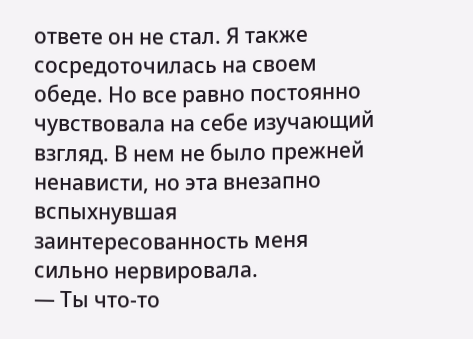ответе он не стал. Я также сосредоточилась на своем обеде. Но все равно постоянно чувствовала на себе изучающий взгляд. В нем не было прежней ненависти, но эта внезапно вспыхнувшая заинтересованность меня сильно нервировала.
— Ты что-то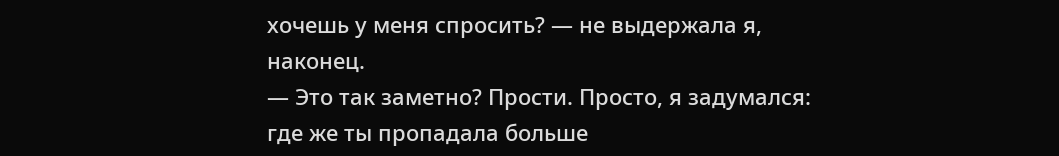хочешь у меня спросить? — не выдержала я, наконец.
— Это так заметно? Прости. Просто, я задумался: где же ты пропадала больше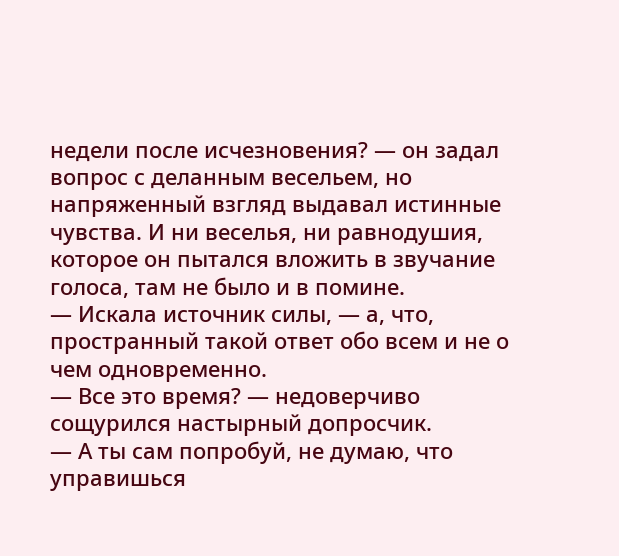недели после исчезновения? — он задал вопрос с деланным весельем, но напряженный взгляд выдавал истинные чувства. И ни веселья, ни равнодушия, которое он пытался вложить в звучание голоса, там не было и в помине.
— Искала источник силы, — а, что, пространный такой ответ обо всем и не о чем одновременно.
— Все это время? — недоверчиво сощурился настырный допросчик.
— А ты сам попробуй, не думаю, что управишься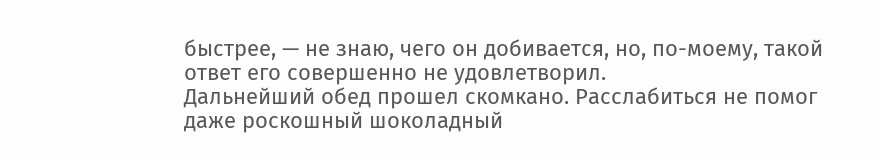быстрее, — не знаю, чего он добивается, но, по-моему, такой ответ его совершенно не удовлетворил.
Дальнейший обед прошел скомкано. Расслабиться не помог даже роскошный шоколадный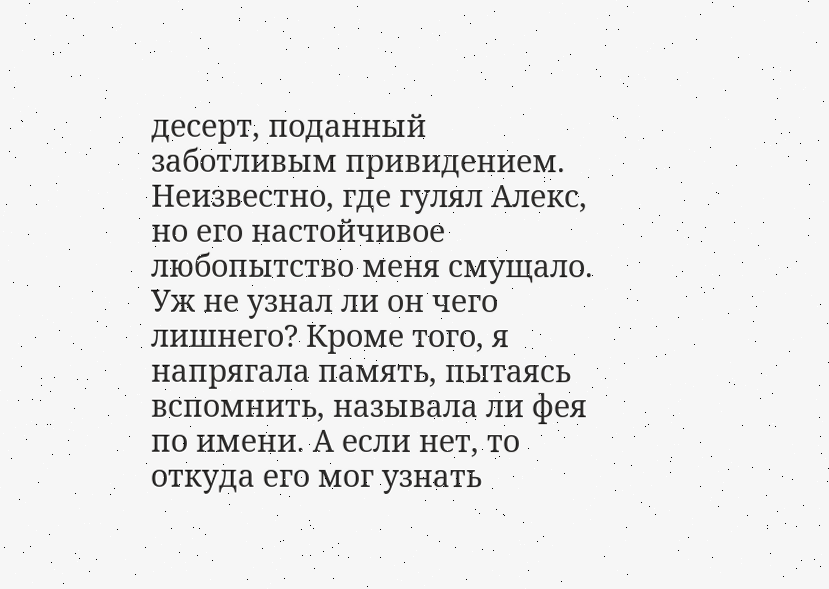десерт, поданный заботливым привидением. Неизвестно, где гулял Алекс, но его настойчивое любопытство меня смущало. Уж не узнал ли он чего лишнего? Кроме того, я напрягала память, пытаясь вспомнить, называла ли фея по имени. А если нет, то откуда его мог узнать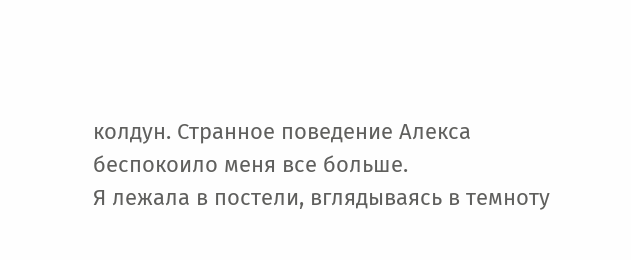колдун. Странное поведение Алекса беспокоило меня все больше.
Я лежала в постели, вглядываясь в темноту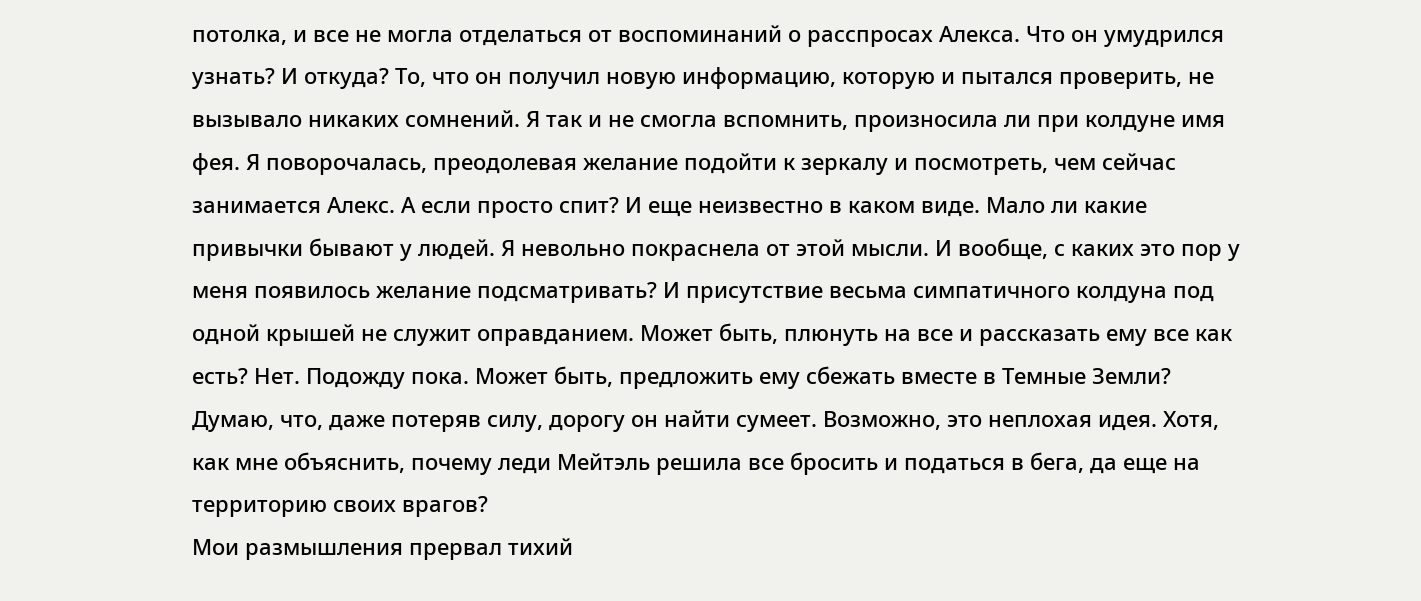потолка, и все не могла отделаться от воспоминаний о расспросах Алекса. Что он умудрился узнать? И откуда? То, что он получил новую информацию, которую и пытался проверить, не вызывало никаких сомнений. Я так и не смогла вспомнить, произносила ли при колдуне имя фея. Я поворочалась, преодолевая желание подойти к зеркалу и посмотреть, чем сейчас занимается Алекс. А если просто спит? И еще неизвестно в каком виде. Мало ли какие привычки бывают у людей. Я невольно покраснела от этой мысли. И вообще, с каких это пор у меня появилось желание подсматривать? И присутствие весьма симпатичного колдуна под одной крышей не служит оправданием. Может быть, плюнуть на все и рассказать ему все как есть? Нет. Подожду пока. Может быть, предложить ему сбежать вместе в Темные Земли? Думаю, что, даже потеряв силу, дорогу он найти сумеет. Возможно, это неплохая идея. Хотя, как мне объяснить, почему леди Мейтэль решила все бросить и податься в бега, да еще на территорию своих врагов?
Мои размышления прервал тихий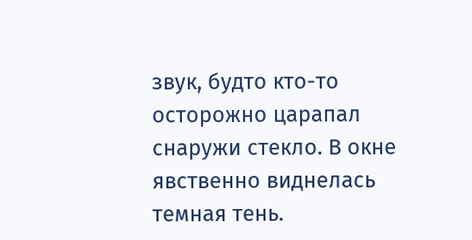звук, будто кто-то осторожно царапал снаружи стекло. В окне явственно виднелась темная тень.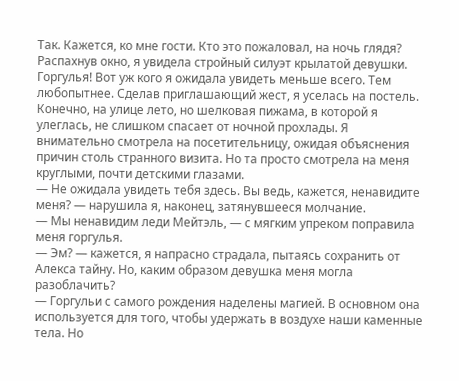Так. Кажется, ко мне гости. Кто это пожаловал, на ночь глядя? Распахнув окно, я увидела стройный силуэт крылатой девушки. Горгулья! Вот уж кого я ожидала увидеть меньше всего. Тем любопытнее. Сделав приглашающий жест, я уселась на постель. Конечно, на улице лето, но шелковая пижама, в которой я улеглась, не слишком спасает от ночной прохлады. Я внимательно смотрела на посетительницу, ожидая объяснения причин столь странного визита. Но та просто смотрела на меня круглыми, почти детскими глазами.
— Не ожидала увидеть тебя здесь. Вы ведь, кажется, ненавидите меня? — нарушила я, наконец, затянувшееся молчание.
— Мы ненавидим леди Мейтэль, — с мягким упреком поправила меня горгулья.
— Эм? — кажется, я напрасно страдала, пытаясь сохранить от Алекса тайну. Но, каким образом девушка меня могла разоблачить?
— Горгульи с самого рождения наделены магией. В основном она используется для того, чтобы удержать в воздухе наши каменные тела. Но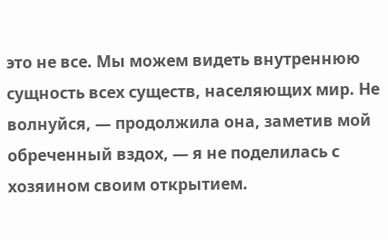это не все. Мы можем видеть внутреннюю сущность всех существ, населяющих мир. Не волнуйся, — продолжила она, заметив мой обреченный вздох, — я не поделилась с хозяином своим открытием.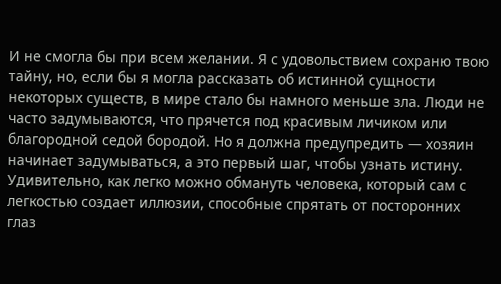И не смогла бы при всем желании. Я с удовольствием сохраню твою тайну, но, если бы я могла рассказать об истинной сущности некоторых существ, в мире стало бы намного меньше зла. Люди не часто задумываются, что прячется под красивым личиком или благородной седой бородой. Но я должна предупредить — хозяин начинает задумываться, а это первый шаг, чтобы узнать истину. Удивительно, как легко можно обмануть человека, который сам с легкостью создает иллюзии, способные спрятать от посторонних глаз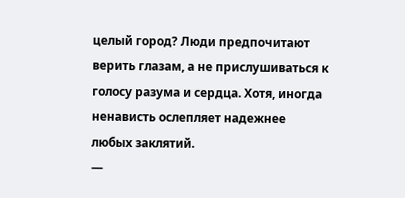целый город? Люди предпочитают верить глазам, а не прислушиваться к голосу разума и сердца. Хотя, иногда ненависть ослепляет надежнее любых заклятий.
—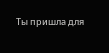Ты пришла для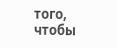того, чтобы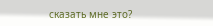сказать мне это?